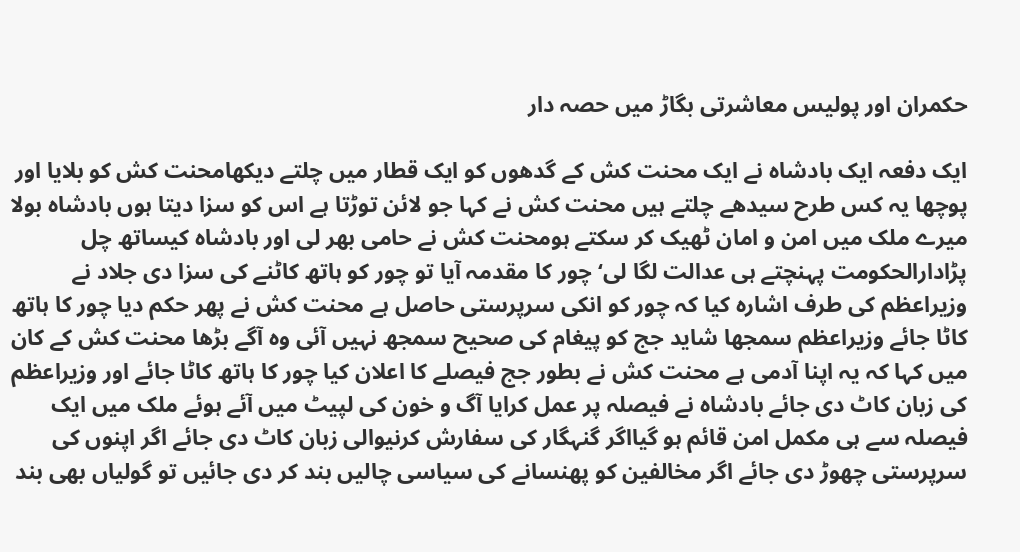حکمران اور پولیس معاشرتی بگاڑ میں حصہ دار

ایک دفعہ ایک بادشاہ نے ایک محنت کش کے گدھوں کو ایک قطار میں چلتے دیکھامحنت کش کو بلایا اور پوچھا یہ کس طرح سیدھے چلتے ہیں محنت کش نے کہا جو لائن توڑتا ہے اس کو سزا دیتا ہوں بادشاہ بولا میرے ملک میں امن و امان ٹھیک کر سکتے ہومحنت کش نے حامی بھر لی اور بادشاہ کیساتھ چل پڑادارالحکومت پہنچتے ہی عدالت لگا لی‘ چور کا مقدمہ آیا تو چور کو ہاتھ کاٹنے کی سزا دی جلاد نے وزیراعظم کی طرف اشارہ کیا کہ چور کو انکی سرپرستی حاصل ہے محنت کش نے پھر حکم دیا چور کا ہاتھ کاٹا جائے وزیراعظم سمجھا شاید جج کو پیغام کی صحیح سمجھ نہیں آئی وہ آگے بڑھا محنت کش کے کان میں کہا کہ یہ اپنا آدمی ہے محنت کش نے بطور جج فیصلے کا اعلان کیا چور کا ہاتھ کاٹا جائے اور وزیراعظم کی زبان کاٹ دی جائے بادشاہ نے فیصلہ پر عمل کرایا آگ و خون کی لپیٹ میں آئے ہوئے ملک میں ایک فیصلہ سے ہی مکمل امن قائم ہو گیااگر گنہگار کی سفارش کرنیوالی زبان کاٹ دی جائے اگر اپنوں کی سرپرستی چھوڑ دی جائے اگر مخالفین کو پھنسانے کی سیاسی چالیں بند کر دی جائیں تو گولیاں بھی بند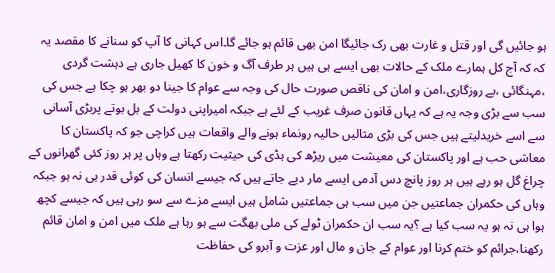ہو جائیں گی اور قتل و غارت بھی رک جائیگا امن بھی قائم ہو جائے گا۔اس کہانی کا آپ کو سنانے کا مقصد یہ کہ کہ آج کل ہمارے ملک کے حالات بھی ایسے ہی ہیں ہر طرف آگ و خون کا کھیل جاری ہے دہشت گردی ،مہنگائی ،بے روزگاری،امن و امان کی ناقص صورت حال کی وجہ سے عوام کا جینا دو بھر ہو چکا ہے جس کی سب سے بڑی وجہ یہ ہے کہ یہاں قانون صرف غریب کے لئے ہے جبکہ امیراپنی دولت کے بل بوتے پربڑی آسانی سے اسے خریدلیتے ہیں جس کی بڑی مثالیں حالیہ رونماء ہونے والے واقعات ہیں کراچی جو کہ پاکستان کا معاشی حب ہے اور پاکستان کی معیشت میں ریڑھ کی ہڈی کی حیثیت رکھتا ہے وہاں پر ہر روز کئی گھرانوں کے چراغ گل ہو رہے ہیں ہر روز پانچ دس آدمی ایسے مار دیے جاتے ہیں کہ جیسے انسان کی کوئی قدر ہی نہ ہو جبکہ وہاں کی حکمران جماعتیں جن میں سب ہی جماعتیں شامل ہیں ایسے مزے سے سو رہی ہیں کہ جیسے کچھ ہوا ہی نہ ہو یہ سب کیا ہے ؟یہ سب ان حکمران ٹولے کی ملی بھگت سے ہو رہا ہے ملک میں امن و امان قائم رکھنا،جرائم کو ختم کرنا اور عوام کے جان و مال اور عزت و آبرو کی حفاظت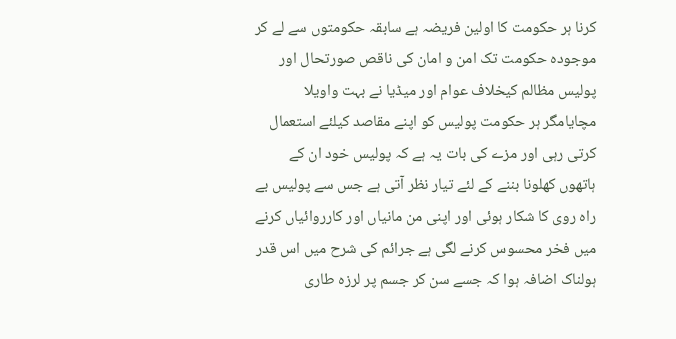کرنا ہر حکومت کا اولین فریضہ ہے سابقہ حکومتوں سے لے کر موجودہ حکومت تک امن و امان کی ناقص صورتحال اور پولیس مظالم کیخلاف عوام اور میڈیا نے بہت واویلا مچایامگر ہر حکومت پولیس کو اپنے مقاصد کیلئے استعمال کرتی رہی اور مزے کی بات یہ ہے کہ پولیس خود ان کے ہاتھوں کھلونا بننے کے لئے تیار نظر آتی ہے جس سے پولیس بے راہ روی کا شکار ہوئی اور اپنی من مانیاں اور کارروائیاں کرنے میں فخر محسوس کرنے لگی ہے جرائم کی شرح میں اس قدر ہولناک اضافہ ہوا کہ جسے سن کر جسم پر لرزہ طاری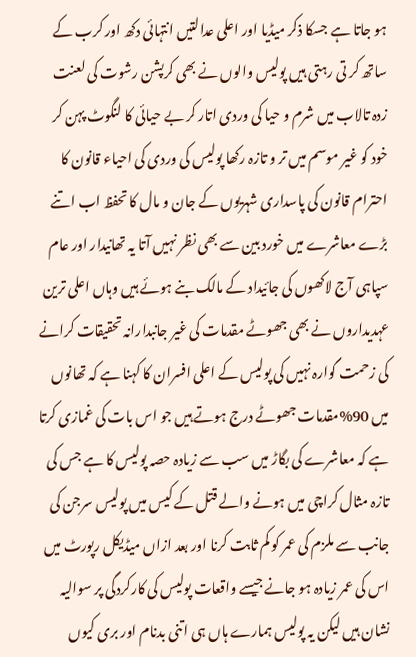ہو جاتا ہے جسکا ذکر میڈیا اور اعلی عدالتیں انتہائی دکھ اور کرب کے ساتھ کر تی رہتی ہیں پولیس والوں نے بھی کرپشن رشوت کی لعنت زدہ تالاب میں شرم و حیا کی وردی اتار کر بے حیائی کا لنگوٹ پہن کر خود کو غیر موسم میں تر و تازہ رکھا پولیس کی وردی کی احیاء قانون کا احترام قانون کی پاسداری شہریوں کے جان و مال کا تحفظ اب اتنے بڑے معاشرے میں خورد بین سے بھی نظر نہیں آتا یہ تھانیدار اور عام سپاہی آج لاکھوں کی جائیداد کے مالک بنے ہوئے ہیں وہاں اعلی ترین عہدیداروں نے بھی جھوٹے مقدمات کی غیر جانبدارانہ تحقیقات کرانے کی زحمت گوارہ نہیں کی پولیس کے اعلی افسران کا کہنا ہے کہ تھانوں میں 90%مقدمات جھوٹے درج ہوتے ہیں جو اس بات کی غمازی کرتا ہے کہ معاشرے کی بگاڑ میں سب سے زیادہ حصہ پولیس کا ہے جس کی تازہ مثال کراچی میں ہونے والے قتل کے کیس میں پولیس سرجن کی جانب سے ملزم کی عمر کو کم ثابت کرنا اور بعد ازاں میڈیکل رپورٹ میں اس کی عمر زیادہ ہو جانے جیسے واقعات پولیس کی کارکردگی پر سوالیہ نشان ہیں لیکن یہ پولیس ہمارے ہاں ہی اتنی بدنام اور بری کیوں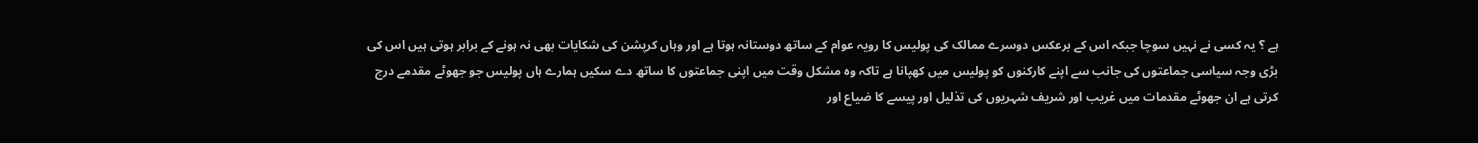ہے ؟ یہ کسی نے نہیں سوچا جبکہ اس کے برعکس دوسرے ممالک کی پولیس کا رویہ عوام کے ساتھ دوستانہ ہوتا ہے اور وہاں کرپشن کی شکایات بھی نہ ہونے کے برابر ہوتی ہیں اس کی بڑی وجہ سیاسی جماعتوں کی جانب سے اپنے کارکنوں کو پولیس میں کھپانا ہے تاکہ وہ مشکل وقت میں اپنی جماعتوں کا ساتھ دے سکیں ہمارے ہاں پولیس جو جھوٹے مقدمے درج کرتی ہے ان جھوٹے مقدمات میں غریب اور شریف شہریوں کی تذلیل اور پیسے کا ضیاع اور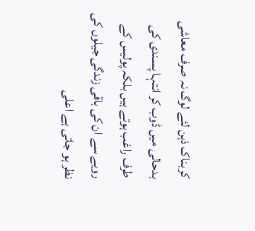کربناک ذہن لئے لوگ نہ صرف معاشی بدحالی میں ڈوب کر انتہا پسندی کی طرف راغب ہوتے ہیں بلکہ پولیس کے رویے سے ان کی باقی زندگی جیلوں کی نظر ہو جاتی ہے اعلی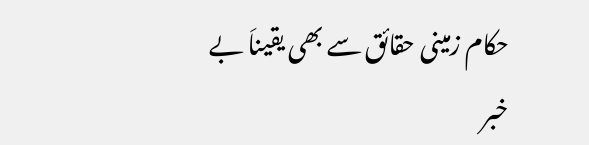حکام زمینی حقائق سے بھی یقیناَ بے خبر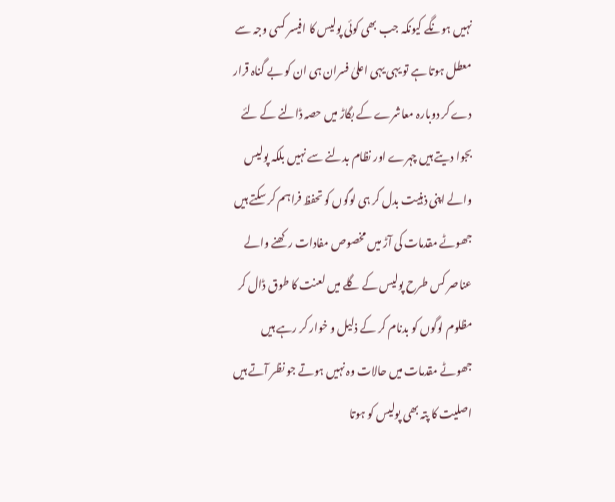نہیں ہونگے کیونکہ جب بھی کوئی پولیس کا افیسر کسی وجہ سے معطل ہوتا ہے تو یہی یہی اعلیٰ فسران ہی ان کو بے گناہ قرار دے کر دوبارہ معاشرے کے بگاڑ میں حصہ ڈالنے کے لئے بجوا دیتے ہیں چہرے اور نظام بدلنے سے نہیں بلکہ پولیس والے اپنی ذہنیت بدل کر ہی لوگوں کو تحفظ فراہم کر سکتے ہیں جھوٹے مقدمات کی آڑ میں مخصوص مفادات رکھنے والے عناصر کس طرح پولیس کے گلے میں لعنت کا طوق ڈال کر مظلوم لوگوں کو بدنام کر کے ذلیل و خوار کر رہے ہیں جھوٹے مقدمات میں حالات وہ نہیں ہوتے جو نظر آتے ہیں اصلیت کا پتہ بھی پولیس کو ہوتا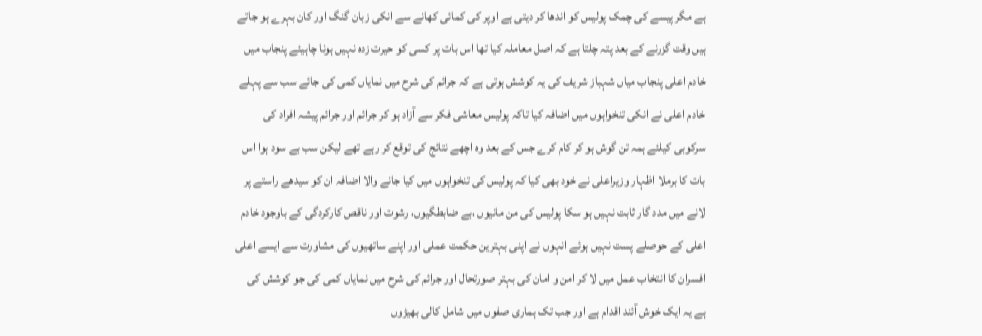ہے مگر پیسے کی چمک پولیس کو اندھا کر دیتی ہے اوپر کی کمائی کھانے سے انکی زبان گنگ اور کان بہرے ہو جاتے ہیں وقت گزرنے کے بعد پتہ چلتا ہے کہ اصل معاملہ کیا تھا اس بات پر کسی کو حیرت زدہ نہیں ہونا چاہیئے پنجاب میں خادم اعلی پنجاب میاں شہباز شریف کی یہ کوشش ہوتی ہے کہ جرائم کی شرح میں نمایاں کمی کی جائے سب سے پہلے خادم اعلی نے انکی تنخواہوں میں اضافہ کیا تاکہ پولیس معاشی فکر سے آزاد ہو کر جرائم اور جرائم پیشہ افراد کی سرکوبی کیلئے ہمہ تن گوش ہو کر کام کرے جس کے بعد وہ اچھے نتائج کی توقع کر رہے تھے لیکن سب بے سود ہوا اس بات کا برملا اظہار وزیراعلی نے خود بھی کیا کہ پولیس کی تنخواہوں میں کیا جانے والا اضافہ ان کو سیدھے راستے پر لانے میں مدد گار ثابت نہیں ہو سکا پولیس کی من مانیوں ،بے ضابطگیوں، رشوت اور ناقص کارکردگی کے باوجود خادم اعلی کے حوصلے پست نہیں ہوئے انہوں نے اپنی بہترین حکمت عملی اور اپنے ساتھیوں کی مشاورت سے ایسے اعلی افسران کا انتخاب عمل میں لا کر امن و امان کی بہتر صورتحال اور جرائم کی شرح میں نمایاں کمی کی جو کوشش کی ہے یہ ایک خوش آئند اقدام ہے اور جب تک ہماری صفوں میں شامل کالی بھیڑوں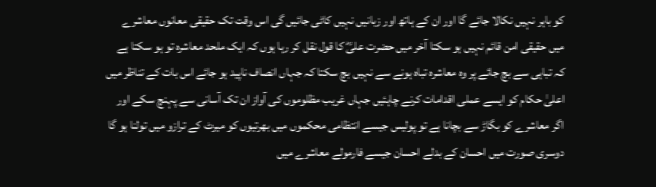کو باہر نہیں نکالا جائے گا اور ان کے ہاتھ اور زبانیں نہیں کاٹی جائیں گی اس وقت تک حقیقی معانوں معاشرے میں حقیقی امن قائم نہیں ہو سکتا آخر میں حضرت علیؓ کا قول نقل کر رہا ہوں کہ ایک ملحد معاشرہ تو ہو سکتا ہے کہ تباہی سے بچ جائے پر وہ معاشرہ تباہ ہونے سے نہیں بچ سکتا کہ جہاں انصاف ناپید ہو جائے اس بات کے تناظر میں اعلیٰ حکام کو ایسے عملی اقدامات کرنے چاہئیں جہاں غریب مظلوموں کی آواز ان تک آسانی سے پہنچ سکے اور اگر معاشرے کو بگاڑ سے بچانا ہے تو پولیس جیسے انتظامی محکموں میں بھرتیوں کو میرٹ کے ترازو میں تولنا ہو گا دوسری صورت میں احسان کے بدلے احسان جیسے فارمولے معاشرے میں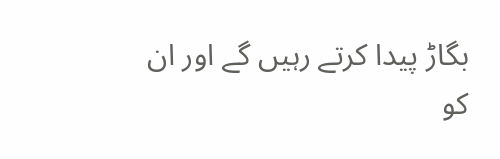بگاڑ پیدا کرتے رہیں گے اور ان کو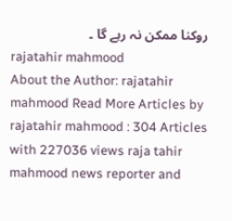روکنا ممکن نہ رہے گا ۔
rajatahir mahmood
About the Author: rajatahir mahmood Read More Articles by rajatahir mahmood : 304 Articles with 227036 views raja tahir mahmood news reporter and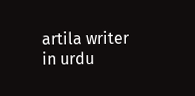artila writer in urdu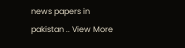news papers in pakistan .. View More